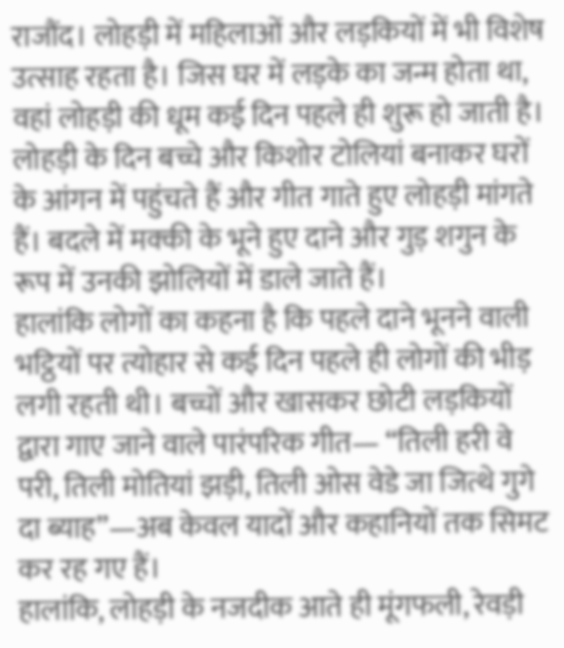राजौंद। लोहड़ी में महिलाओं और लड़कियों में भी विशेष उत्साह रहता है। जिस घर में लड़के का जन्म होता था, वहां लोहड़ी की धूम कई दिन पहले ही शुरू हो जाती है। लोहड़ी के दिन बच्चे और किशोर टोलियां बनाकर घरों के आंगन में पहुंचते हैं और गीत गाते हुए लोहड़ी मांगते हैं। बदले में मक्की के भूने हुए दाने और गुड़ शगुन के रूप में उनकी झोलियों में डाले जाते हैं।
हालांकि लोगों का कहना है कि पहले दाने भूनने वाली भट्ठियों पर त्योहार से कई दिन पहले ही लोगों की भीड़ लगी रहती थी। बच्चों और खासकर छोटी लड़कियों द्वारा गाए जाने वाले पारंपरिक गीत— “तिली हरी वे परी, तिली मोतियां झड़ी, तिली ओस वेडे जा जित्थे गुगे दा ब्याह”—अब केवल यादों और कहानियों तक सिमट कर रह गए हैं।
हालांकि, लोहड़ी के नजदीक आते ही मूंगफली, रेवड़ी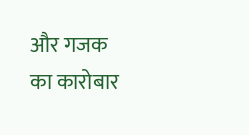और गजक का कारोबार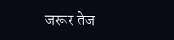जरूर तेज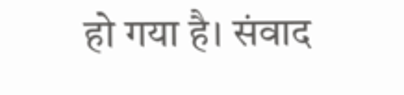हो गया है। संवाद